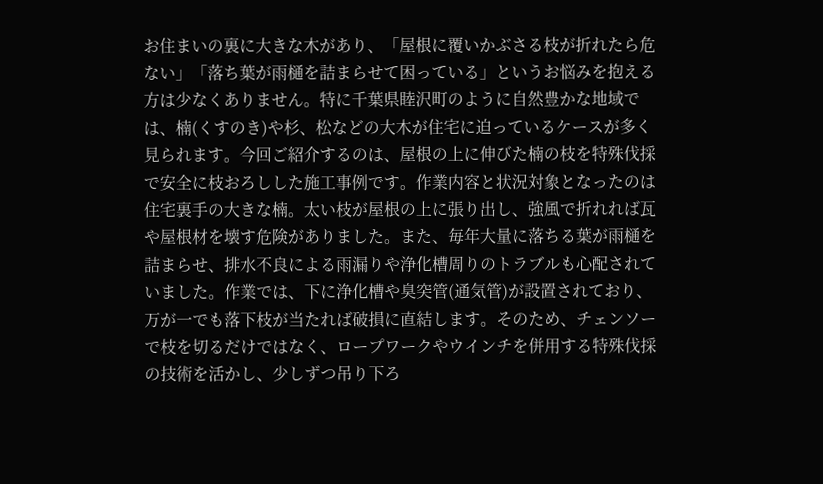お住まいの裏に大きな木があり、「屋根に覆いかぶさる枝が折れたら危ない」「落ち葉が雨樋を詰まらせて困っている」というお悩みを抱える方は少なくありません。特に千葉県睦沢町のように自然豊かな地域では、楠(くすのき)や杉、松などの大木が住宅に迫っているケースが多く見られます。今回ご紹介するのは、屋根の上に伸びた楠の枝を特殊伐採で安全に枝おろしした施工事例です。作業内容と状況対象となったのは住宅裏手の大きな楠。太い枝が屋根の上に張り出し、強風で折れれば瓦や屋根材を壊す危険がありました。また、毎年大量に落ちる葉が雨樋を詰まらせ、排水不良による雨漏りや浄化槽周りのトラブルも心配されていました。作業では、下に浄化槽や臭突管(通気管)が設置されており、万が一でも落下枝が当たれば破損に直結します。そのため、チェンソーで枝を切るだけではなく、ロープワークやウインチを併用する特殊伐採の技術を活かし、少しずつ吊り下ろ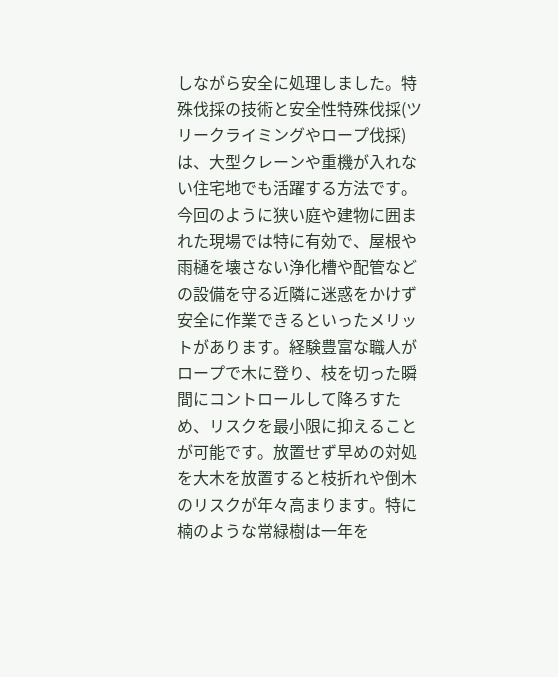しながら安全に処理しました。特殊伐採の技術と安全性特殊伐採(ツリークライミングやロープ伐採)は、大型クレーンや重機が入れない住宅地でも活躍する方法です。今回のように狭い庭や建物に囲まれた現場では特に有効で、屋根や雨樋を壊さない浄化槽や配管などの設備を守る近隣に迷惑をかけず安全に作業できるといったメリットがあります。経験豊富な職人がロープで木に登り、枝を切った瞬間にコントロールして降ろすため、リスクを最小限に抑えることが可能です。放置せず早めの対処を大木を放置すると枝折れや倒木のリスクが年々高まります。特に楠のような常緑樹は一年を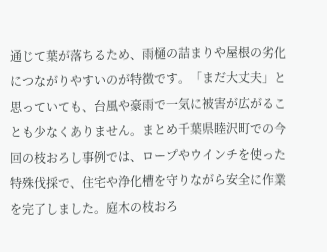通じて葉が落ちるため、雨樋の詰まりや屋根の劣化につながりやすいのが特徴です。「まだ大丈夫」と思っていても、台風や豪雨で一気に被害が広がることも少なくありません。まとめ千葉県睦沢町での今回の枝おろし事例では、ロープやウインチを使った特殊伐採で、住宅や浄化槽を守りながら安全に作業を完了しました。庭木の枝おろ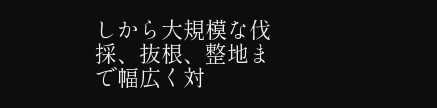しから大規模な伐採、抜根、整地まで幅広く対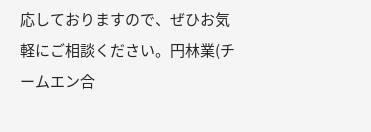応しておりますので、ぜひお気軽にご相談ください。円林業(チームエン合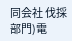同会社 伐採部門)電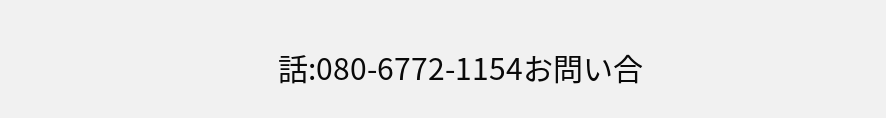話:080-6772-1154お問い合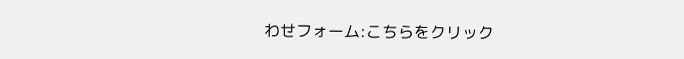わせフォーム:こちらをクリック